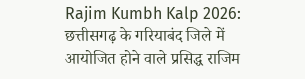Rajim Kumbh Kalp 2026: छत्तीसगढ़ के गरियाबंद जिले में आयोजित होने वाले प्रसिद्ध राजिम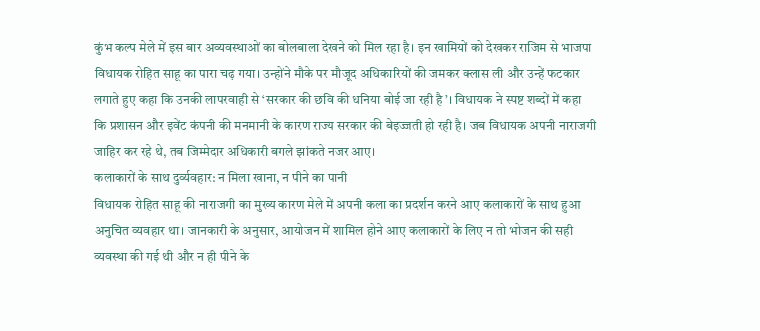कुंभ कल्प मेले में इस बार अव्यवस्थाओं का बोलबाला देखने को मिल रहा है। इन खामियों को देखकर राजिम से भाजपा विधायक रोहित साहू का पारा चढ़ गया। उन्होंने मौके पर मौजूद अधिकारियों की जमकर क्लास ली और उन्हें फटकार लगाते हुए कहा कि उनकी लापरवाही से ‘सरकार की छवि की धनिया बोई जा रही है’। विधायक ने स्पष्ट शब्दों में कहा कि प्रशासन और इवेंट कंपनी की मनमानी के कारण राज्य सरकार की बेइज्जती हो रही है। जब विधायक अपनी नाराजगी जाहिर कर रहे थे, तब जिम्मेदार अधिकारी बगले झांकते नजर आए।
कलाकारों के साथ दुर्व्यवहार: न मिला खाना, न पीने का पानी
विधायक रोहित साहू की नाराजगी का मुख्य कारण मेले में अपनी कला का प्रदर्शन करने आए कलाकारों के साथ हुआ अनुचित व्यवहार था। जानकारी के अनुसार, आयोजन में शामिल होने आए कलाकारों के लिए न तो भोजन की सही व्यवस्था की गई थी और न ही पीने के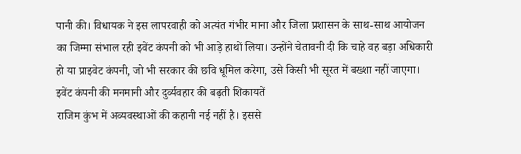पानी की। विधायक ने इस लापरवाही को अत्यंत गंभीर माना और जिला प्रशासन के साथ-साथ आयोजन का जिम्मा संभाल रही इवेंट कंपनी को भी आड़े हाथों लिया। उन्होंने चेतावनी दी कि चाहे वह बड़ा अधिकारी हो या प्राइवेट कंपनी, जो भी सरकार की छवि धूमिल करेगा, उसे किसी भी सूरत में बख्शा नहीं जाएगा।
इवेंट कंपनी की मनमानी और दुर्व्यवहार की बढ़ती शिकायतें
राजिम कुंभ में अव्यवस्थाओं की कहानी नई नहीं है। इससे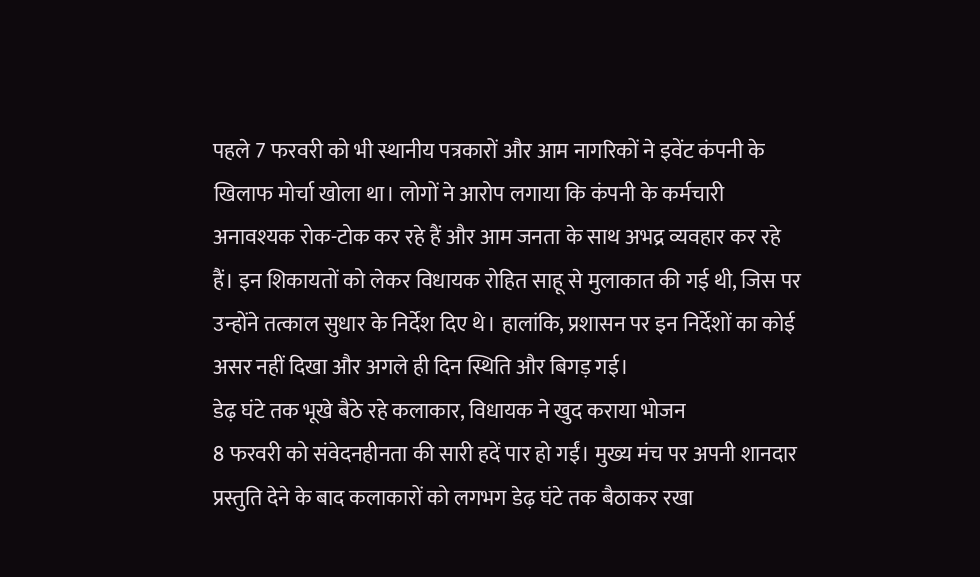पहले 7 फरवरी को भी स्थानीय पत्रकारों और आम नागरिकों ने इवेंट कंपनी के खिलाफ मोर्चा खोला था। लोगों ने आरोप लगाया कि कंपनी के कर्मचारी अनावश्यक रोक-टोक कर रहे हैं और आम जनता के साथ अभद्र व्यवहार कर रहे हैं। इन शिकायतों को लेकर विधायक रोहित साहू से मुलाकात की गई थी, जिस पर उन्होंने तत्काल सुधार के निर्देश दिए थे। हालांकि, प्रशासन पर इन निर्देशों का कोई असर नहीं दिखा और अगले ही दिन स्थिति और बिगड़ गई।
डेढ़ घंटे तक भूखे बैठे रहे कलाकार, विधायक ने खुद कराया भोजन
8 फरवरी को संवेदनहीनता की सारी हदें पार हो गईं। मुख्य मंच पर अपनी शानदार प्रस्तुति देने के बाद कलाकारों को लगभग डेढ़ घंटे तक बैठाकर रखा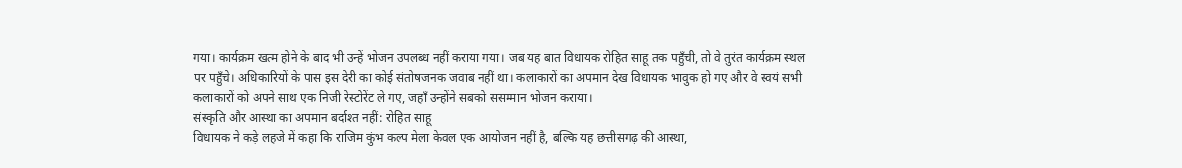गया। कार्यक्रम खत्म होने के बाद भी उन्हें भोजन उपलब्ध नहीं कराया गया। जब यह बात विधायक रोहित साहू तक पहुँची, तो वे तुरंत कार्यक्रम स्थल पर पहुँचे। अधिकारियों के पास इस देरी का कोई संतोषजनक जवाब नहीं था। कलाकारों का अपमान देख विधायक भावुक हो गए और वे स्वयं सभी कलाकारों को अपने साथ एक निजी रेस्टोरेंट ले गए, जहाँ उन्होंने सबको ससम्मान भोजन कराया।
संस्कृति और आस्था का अपमान बर्दाश्त नहीं: रोहित साहू
विधायक ने कड़े लहजे में कहा कि राजिम कुंभ कल्प मेला केवल एक आयोजन नहीं है, बल्कि यह छत्तीसगढ़ की आस्था,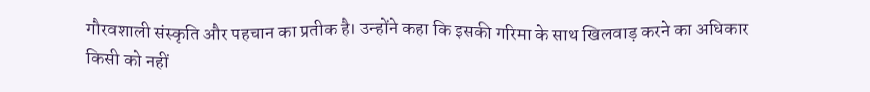गौरवशाली संस्कृति और पहचान का प्रतीक है। उन्होंने कहा कि इसकी गरिमा के साथ खिलवाड़ करने का अधिकार किसी को नहीं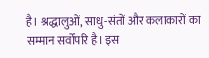है। श्रद्धालुओं, साधु-संतों और कलाकारों का सम्मान सर्वोपरि है। इस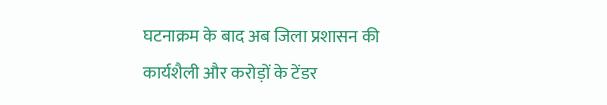घटनाक्रम के बाद अब जिला प्रशासन की कार्यशैली और करोड़ों के टेंडर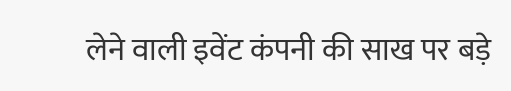लेने वाली इवेंट कंपनी की साख पर बड़े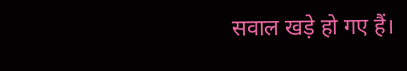सवाल खड़े हो गए हैं।